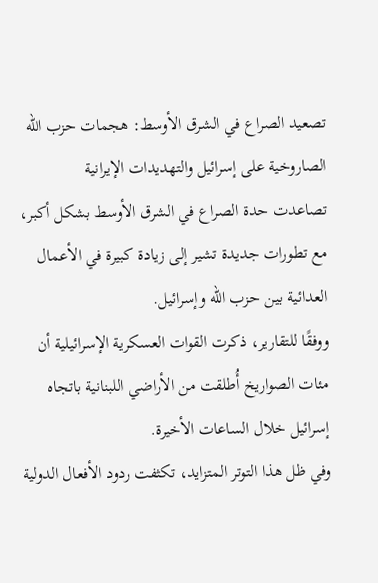تصعيد الصراع في الشرق الأوسط: هجمات حزب الله الصاروخية على إسرائيل والتهديدات الإيرانية
تصاعدت حدة الصراع في الشرق الأوسط بشكل أكبر، مع تطورات جديدة تشير إلى زيادة كبيرة في الأعمال العدائية بين حزب الله وإسرائيل.
ووفقًا للتقارير، ذكرت القوات العسكرية الإسرائيلية أن مئات الصواريخ أُطلقت من الأراضي اللبنانية باتجاه إسرائيل خلال الساعات الأخيرة.
وفي ظل هذا التوتر المتزايد، تكثفت ردود الأفعال الدولية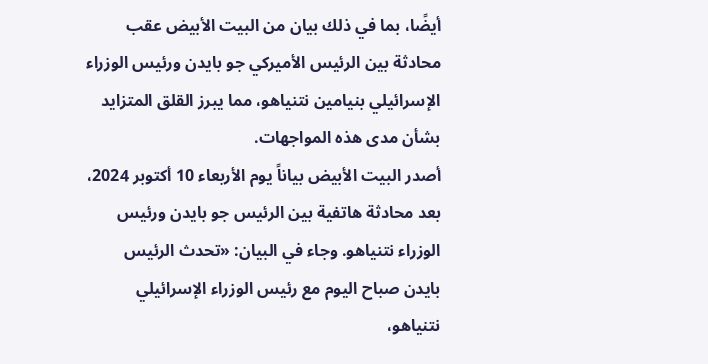أيضًا، بما في ذلك بيان من البيت الأبيض عقب محادثة بين الرئيس الأميركي جو بايدن ورئيس الوزراء الإسرائيلي بنيامين نتنياهو، مما يبرز القلق المتزايد بشأن مدى هذه المواجهات.
أصدر البيت الأبيض بياناً يوم الأربعاء 10 أكتوبر 2024، بعد محادثة هاتفية بين الرئيس جو بايدن ورئيس الوزراء نتنياهو. وجاء في البيان: «تحدث الرئيس بايدن صباح اليوم مع رئيس الوزراء الإسرائيلي نتنياهو،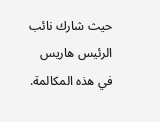حيث شارك نائب الرئيس هاريس في هذه المكالمة.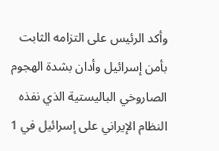وأكد الرئيس على التزامه الثابت بأمن إسرائيل وأدان بشدة الهجوم الصاروخي الباليستية الذي نفذه النظام الإيراني على إسرائيل في 1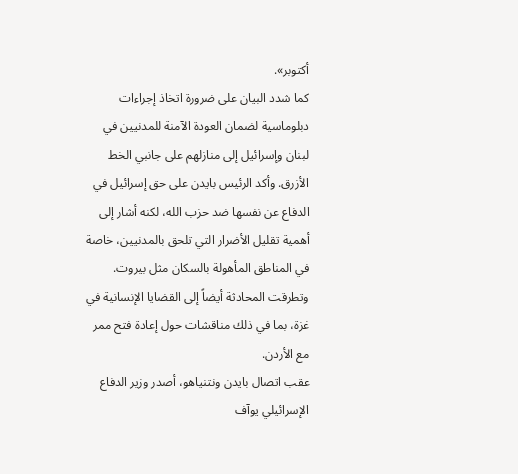أكتوبر».
كما شدد البيان على ضرورة اتخاذ إجراءات دبلوماسية لضمان العودة الآمنة للمدنيين في لبنان وإسرائيل إلى منازلهم على جانبي الخط الأزرق. وأكد الرئيس بايدن على حق إسرائيل في الدفاع عن نفسها ضد حزب الله، لكنه أشار إلى أهمية تقليل الأضرار التي تلحق بالمدنيين، خاصة في المناطق المأهولة بالسكان مثل بيروت. وتطرقت المحادثة أيضاً إلى القضايا الإنسانية في غزة، بما في ذلك مناقشات حول إعادة فتح ممر مع الأردن.
عقب اتصال بايدن ونتنياهو، أصدر وزير الدفاع الإسرائيلي يوآف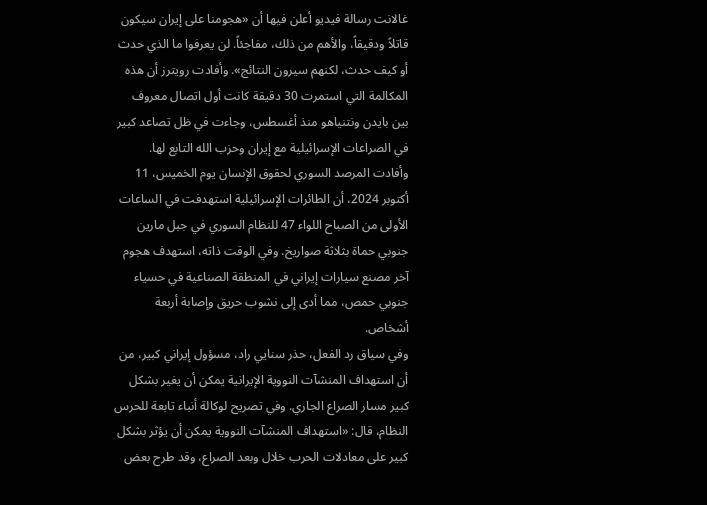غالانت رسالة فيديو أعلن فيها أن «هجومنا على إيران سيكون قاتلاً ودقيقاً، والأهم من ذلك، مفاجئاً. لن يعرفوا ما الذي حدث أو كيف حدث، لكنهم سيرون النتائج». وأفادت رويترز أن هذه المكالمة التي استمرت 30 دقيقة كانت أول اتصال معروف بين بايدن ونتنياهو منذ أغسطس، وجاءت في ظل تصاعد كبير في الصراعات الإسرائيلية مع إيران وحزب الله التابع لها.
وأفادت المرصد السوري لحقوق الإنسان يوم الخميس، 11 أكتوبر 2024، أن الطائرات الإسرائيلية استهدفت في الساعات الأولى من الصباح اللواء 47 للنظام السوري في جبل مارين جنوبي حماة بثلاثة صواريخ. وفي الوقت ذاته، استهدف هجوم آخر مصنع سيارات إيراني في المنطقة الصناعية في حسياء جنوبي حمص، مما أدى إلى نشوب حريق وإصابة أربعة أشخاص.
وفي سياق رد الفعل، حذر سنايي راد، مسؤول إيراني كبير، من أن استهداف المنشآت النووية الإيرانية يمكن أن يغير بشكل كبير مسار الصراع الجاري. وفي تصريح لوكالة أنباء تابعة للحرس النظام، قال: «استهداف المنشآت النووية يمكن أن يؤثر بشكل كبير على معادلات الحرب خلال وبعد الصراع، وقد طرح بعض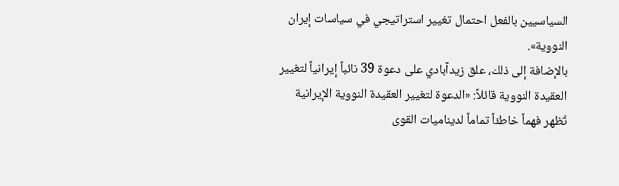السياسيين بالفعل احتمال تغيير استراتيجي في سياسات إيران النووية».
بالإضافة إلى ذلك، علق زيدآبادي على دعوة 39 نائباً إيرانياً لتغيير العقيدة النووية قائلاً: «الدعوة لتغيير العقيدة النووية الإيرانية تُظهر فهماً خاطئاً تماماً لديناميات القوى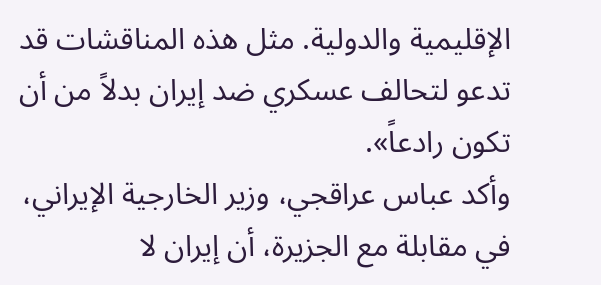الإقليمية والدولية. مثل هذه المناقشات قد تدعو لتحالف عسكري ضد إيران بدلاً من أن تكون رادعاً».
وأكد عباس عراقجي، وزير الخارجية الإيراني، في مقابلة مع الجزيرة، أن إيران لا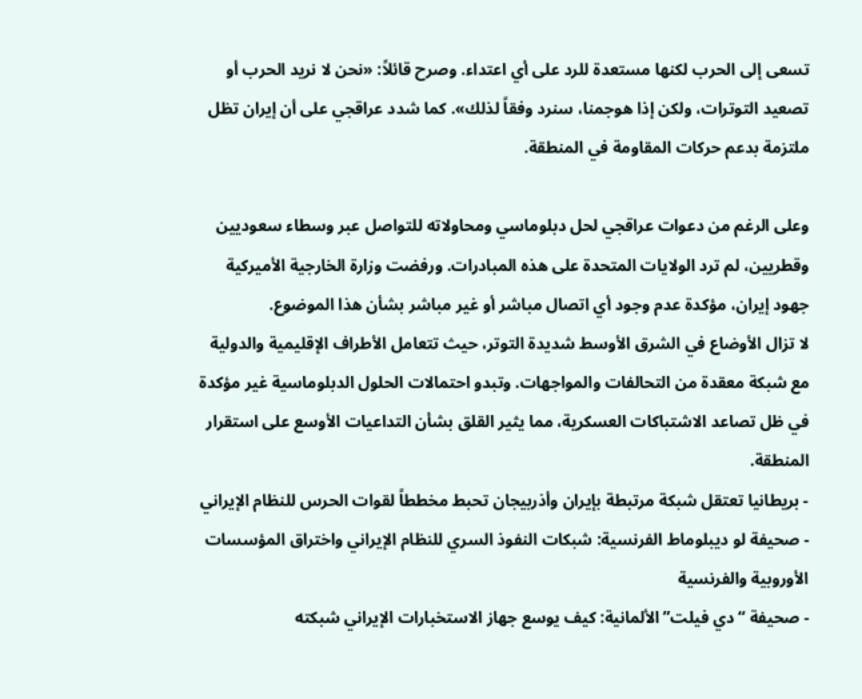تسعى إلى الحرب لكنها مستعدة للرد على أي اعتداء. وصرح قائلاً: «نحن لا نريد الحرب أو تصعيد التوترات، ولكن إذا هوجمنا، سنرد وفقاً لذلك». كما شدد عراقجي على أن إيران تظل ملتزمة بدعم حركات المقاومة في المنطقة.

وعلى الرغم من دعوات عراقجي لحل دبلوماسي ومحاولاته للتواصل عبر وسطاء سعوديين وقطريين، لم ترد الولايات المتحدة على هذه المبادرات. ورفضت وزارة الخارجية الأميركية جهود إيران، مؤكدة عدم وجود أي اتصال مباشر أو غير مباشر بشأن هذا الموضوع.
لا تزال الأوضاع في الشرق الأوسط شديدة التوتر، حيث تتعامل الأطراف الإقليمية والدولية مع شبكة معقدة من التحالفات والمواجهات. وتبدو احتمالات الحلول الدبلوماسية غير مؤكدة في ظل تصاعد الاشتباكات العسكرية، مما يثير القلق بشأن التداعيات الأوسع على استقرار المنطقة.
- بريطانيا تعتقل شبكة مرتبطة بإيران وأذربيجان تحبط مخططاً لقوات الحرس للنظام الإيراني
- صحيفة لو ديبلوماط الفرنسية: شبكات النفوذ السري للنظام الإيراني واختراق المؤسسات الأوروبية والفرنسية
- صحيفة “دي فيلت” الألمانية: كيف يوسع جهاز الاستخبارات الإيراني شبكته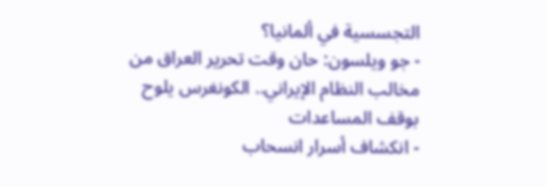التجسسية في ألمانيا؟
- جو ويلسون: حان وقت تحرير العراق من مخالب النظام الإيراني.. الكونغرس يلوح بوقف المساعدات
- انكشاف أسرار انسحاب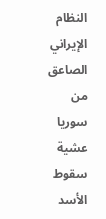النظام الإيراني الصاعق من سوريا عشية سقوط الأسد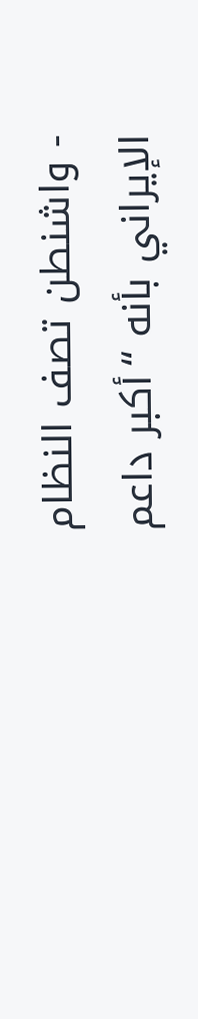- واشنطن تصف النظام الإيراني بأنه “أكبر داعم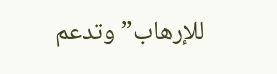للإرهاب” وتدعم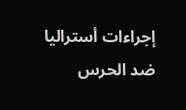إجراءات أستراليا ضد الحرس